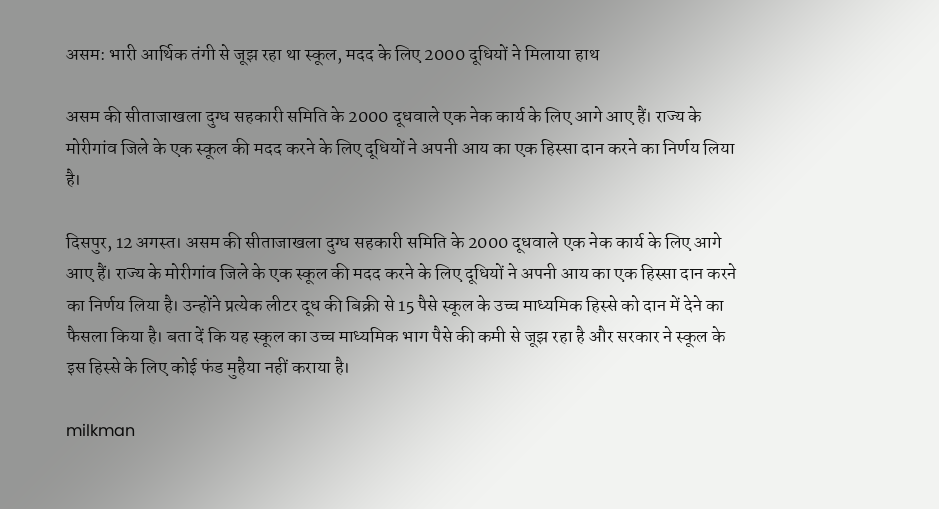असम: भारी आर्थिक तंगी से जूझ रहा था स्कूल, मदद के लिए 2000 दूधियों ने मिलाया हाथ

असम की सीताजाखला दुग्ध सहकारी समिति के 2000 दूधवाले एक नेक कार्य के लिए आगे आए हैं। राज्य के मोरीगांव जिले के एक स्कूल की मदद करने के लिए दूधियों ने अपनी आय का एक हिस्सा दान करने का निर्णय लिया है।

दिसपुर, 12 अगस्त। असम की सीताजाखला दुग्ध सहकारी समिति के 2000 दूधवाले एक नेक कार्य के लिए आगे आए हैं। राज्य के मोरीगांव जिले के एक स्कूल की मदद करने के लिए दूधियों ने अपनी आय का एक हिस्सा दान करने का निर्णय लिया है। उन्होंने प्रत्येक लीटर दूध की बिक्री से 15 पैसे स्कूल के उच्च माध्यमिक हिस्से को दान में देने का फैसला किया है। बता दें कि यह स्कूल का उच्च माध्यमिक भाग पैसे की कमी से जूझ रहा है और सरकार ने स्कूल के इस हिस्से के लिए कोई फंड मुहैया नहीं कराया है।

milkman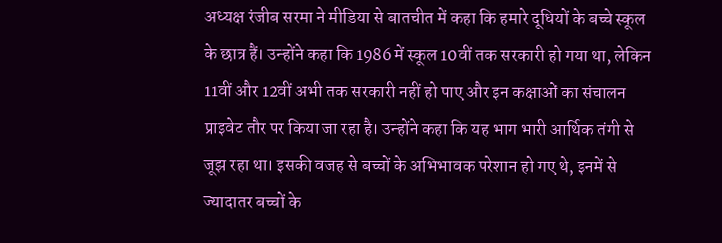अध्यक्ष रंजीब सरमा ने मीडिया से बातचीत में कहा कि हमारे दूधियों के बच्चे स्कूल के छात्र हैं। उन्होंने कहा कि 1986 में स्कूल 10वीं तक सरकारी हो गया था, लेकिन 11वीं और 12वीं अभी तक सरकारी नहीं हो पाए और इन कक्षाओं का संचालन प्राइवेट तौर पर किया जा रहा है। उन्होंने कहा कि यह भाग भारी आर्थिक तंगी से जूझ रहा था। इसकी वजह से बच्चों के अभिभावक परेशान हो गए थे, इनमें से ज्यादातर बच्चों के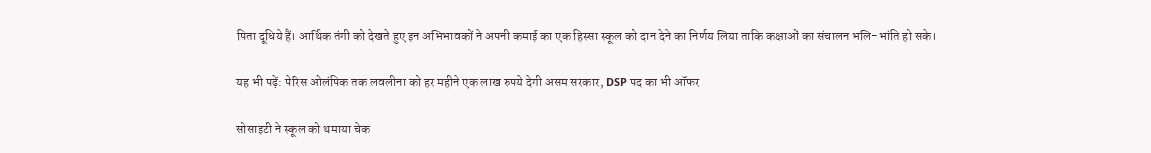पिता दूधिये हैं। आर्थिक तंगी को देखते हुए इन अभिभावकों ने अपनी कमाई का एक हिस्सा स्कूल को दान देने का निर्णय लिया ताकि कक्षाओं का संचालन भलि-भांति हो सके।

यह भी पढ़ें: पेरिस ओलंपिक तक लवलीना को हर महीने एक लाख रुपये देगी असम सरकार, DSP पद का भी ऑफर

सोसाइटी ने स्कूल को थमाया चेक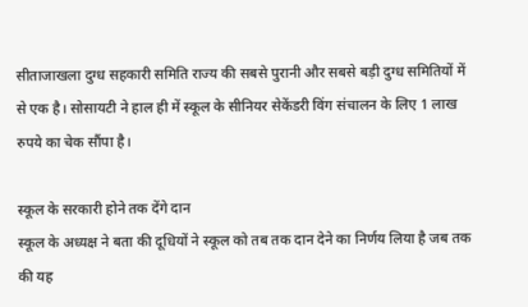सीताजाखला दुग्ध सहकारी समिति राज्य की सबसे पुरानी और सबसे बड़ी दुग्ध समितियों में से एक है। सोसायटी ने हाल ही में स्कूल के सीनियर सेकेंडरी विंग संचालन के लिए 1 लाख रुपये का चेक सौंपा है।

स्कूल के सरकारी होने तक देंगे दान
स्कूल के अध्यक्ष ने बता की दूधियों ने स्कूल को तब तक दान देने का निर्णय लिया है जब तक की यह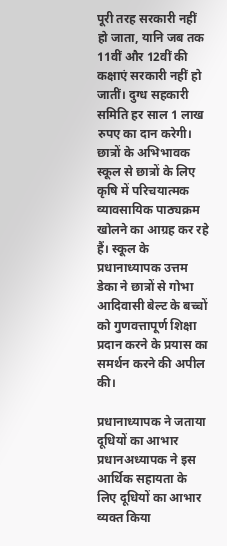पूरी तरह सरकारी नहीं हो जाता, यानि जब तक 11वीं और 12वीं की कक्षाएं सरकारी नहीं हो जातीं। दुग्ध सहकारी समिति हर साल 1 लाख रुपए का दान करेगी। छात्रों के अभिभावक स्कूल से छात्रों के लिए कृषि में परिचयात्मक व्यावसायिक पाठ्यक्रम खोलने का आग्रह कर रहे हैं। स्कूल के प्रधानाध्यापक उत्तम डेका ने छात्रों से गोभा आदिवासी बेल्ट के बच्चों को गुणवत्तापूर्ण शिक्षा प्रदान करने के प्रयास का समर्थन करने की अपील की।

प्रधानाध्यापक ने जताया दूधियों का आभार
प्रधानअध्यापक ने इस आर्थिक सहायता के लिए दूधियों का आभार व्यक्त किया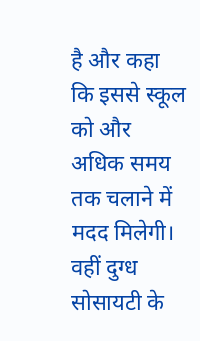है और कहा कि इससे स्कूल को और अधिक समय तक चलाने में मदद मिलेगी। वहीं दुग्ध सोसायटी के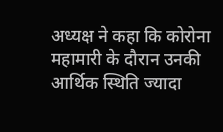अध्यक्ष ने कहा कि कोरोना महामारी के दौरान उनकी आर्थिक स्थिति ज्यादा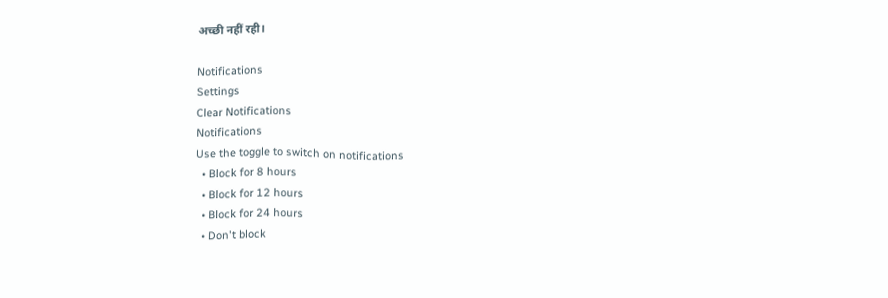अच्छी नहीं रही।

Notifications
Settings
Clear Notifications
Notifications
Use the toggle to switch on notifications
  • Block for 8 hours
  • Block for 12 hours
  • Block for 24 hours
  • Don't block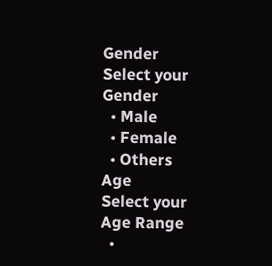Gender
Select your Gender
  • Male
  • Female
  • Others
Age
Select your Age Range
  •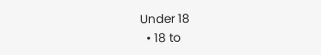Under 18
  • 18 to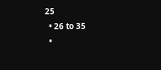25
  • 26 to 35
  •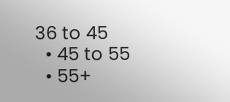36 to 45
  • 45 to 55
  • 55+